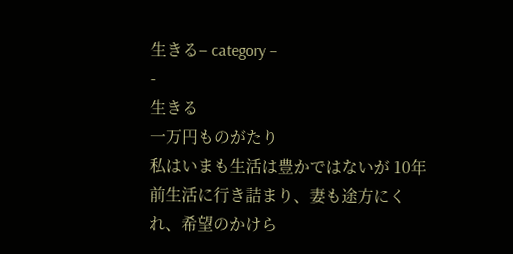生きる– category –
-
生きる
一万円ものがたり
私はいまも生活は豊かではないが 10年前生活に行き詰まり、妻も途方にくれ、希望のかけら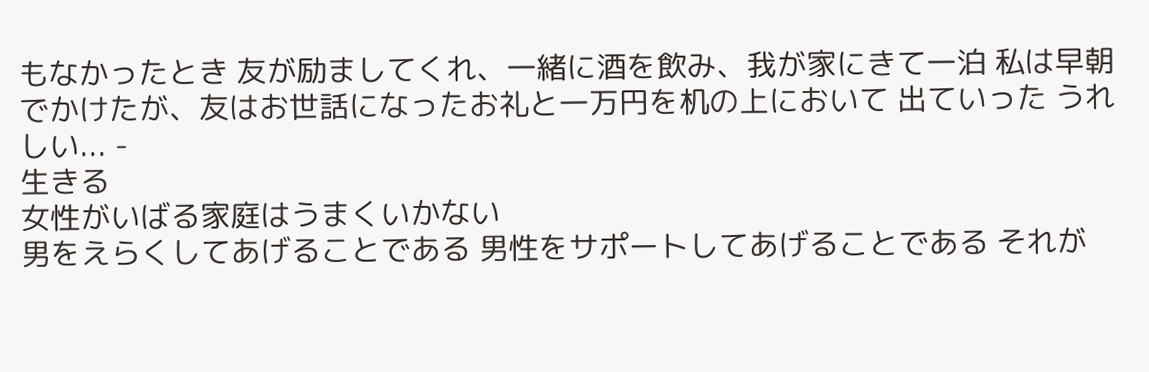もなかったとき 友が励ましてくれ、一緒に酒を飲み、我が家にきて一泊 私は早朝でかけたが、友はお世話になったお礼と一万円を机の上において 出ていった うれしい... -
生きる
女性がいばる家庭はうまくいかない
男をえらくしてあげることである 男性をサポートしてあげることである それが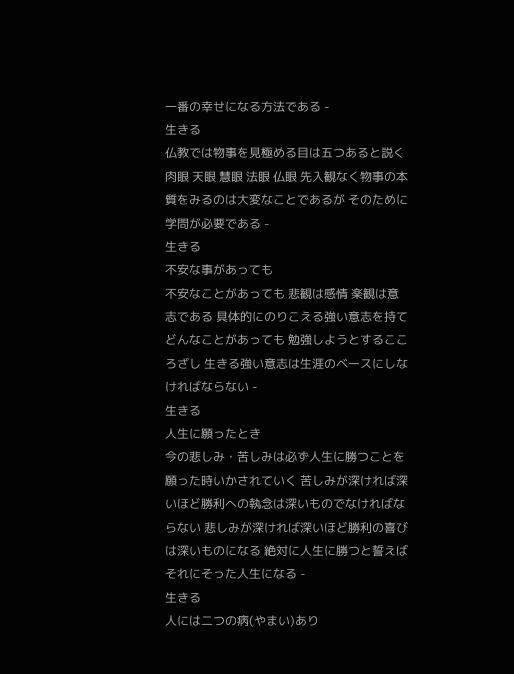一番の幸せになる方法である -
生きる
仏教では物事を見極める目は五つあると説く
肉眼 天眼 慧眼 法眼 仏眼 先入観なく物事の本質をみるのは大変なことであるが そのために学問が必要である -
生きる
不安な事があっても
不安なことがあっても 悲観は感情 楽観は意志である 具体的にのりこえる強い意志を持て どんなことがあっても 勉強しようとするこころざし 生きる強い意志は生涯のベースにしなければならない -
生きる
人生に願ったとき
今の悲しみ・苦しみは必ず人生に勝つことを願った時いかされていく 苦しみが深ければ深いほど勝利への執念は深いものでなければならない 悲しみが深ければ深いほど勝利の喜びは深いものになる 絶対に人生に勝つと誓えばそれにそった人生になる -
生きる
人には二つの病(やまい)あり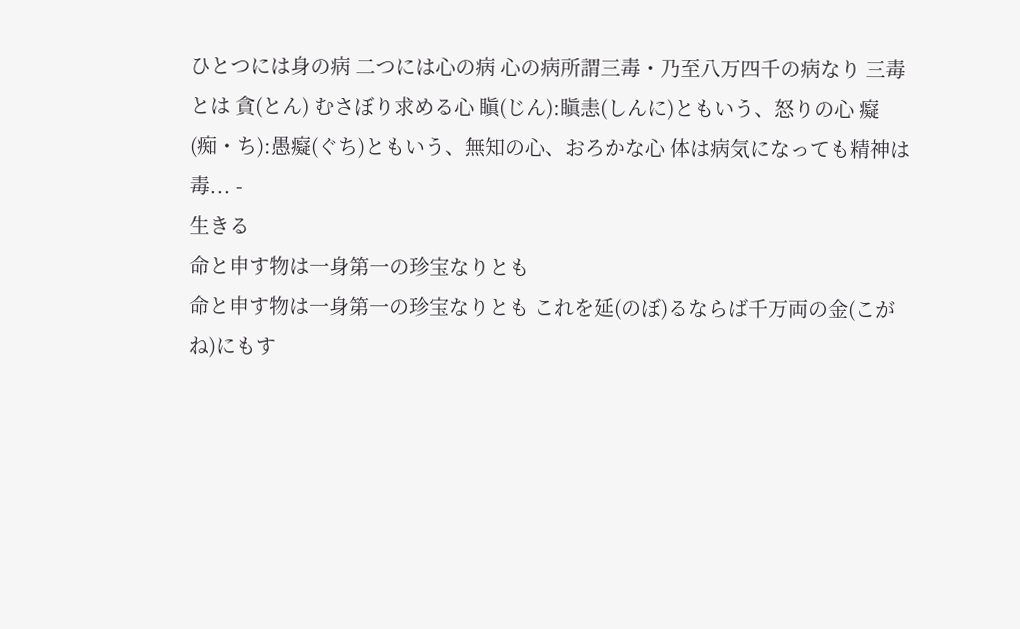ひとつには身の病 二つには心の病 心の病所謂三毒・乃至八万四千の病なり 三毒とは 貪(とん) むさぼり求める心 瞋(じん):瞋恚(しんに)ともいう、怒りの心 癡(痴・ち):愚癡(ぐち)ともいう、無知の心、おろかな心 体は病気になっても精神は毒... -
生きる
命と申す物は一身第一の珍宝なりとも
命と申す物は一身第一の珍宝なりとも これを延(のぼ)るならば千万両の金(こがね)にもす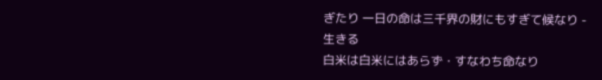ぎたり 一日の命は三千界の財にもすぎて候なり -
生きる
白米は白米にはあらず・すなわち命なり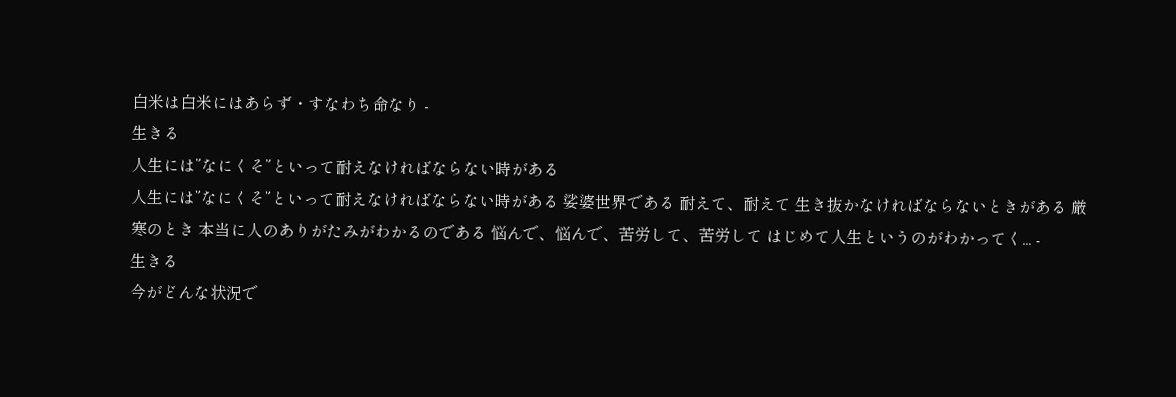白米は白米にはあらず・すなわち命なり -
生きる
人生には”なにくそ”といって耐えなければならない時がある
人生には”なにくそ”といって耐えなければならない時がある 娑婆世界である 耐えて、耐えて 生き抜かなければならないときがある 厳寒のとき 本当に人のありがたみがわかるのである 悩んで、悩んで、苦労して、苦労して はじめて人生というのがわかってく... -
生きる
今がどんな状況で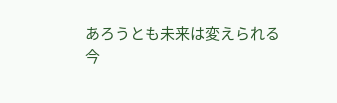あろうとも未来は変えられる
今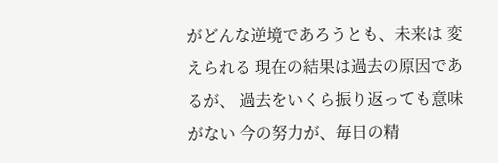がどんな逆境であろうとも、未来は 変えられる 現在の結果は過去の原因であるが、 過去をいくら振り返っても意味がない 今の努力が、毎日の精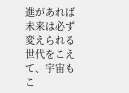進があれば 未来は必ず変えられる 世代をこえて、宇宙もこ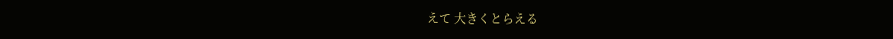えて 大きくとらえる